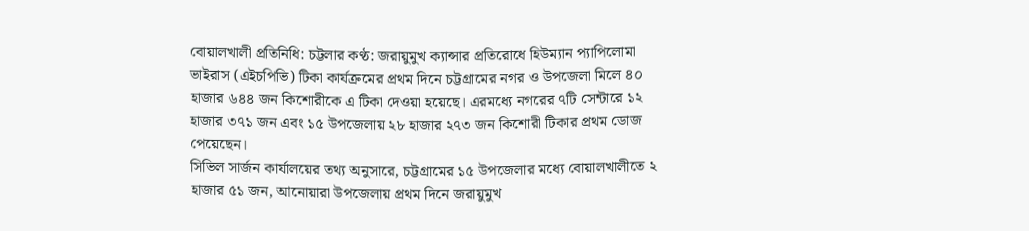বোয়ালখালী প্রতিনিধি: চট্টলার কণ্ঠ: জরায়ুমুখ ক্যান্সার প্রতিরোধে হিউম্যান প্যাপিলোমা ভাইরাস (এইচপিভি) টিকা কার্যক্রমের প্রথম দিনে চট্টগ্রামের নগর ও উপজেলা মিলে ৪০ হাজার ৬৪৪ জন কিশোরীকে এ টিকা দেওয়া হয়েছে। এরমধ্যে নগরের ৭টি সেন্টারে ১২ হাজার ৩৭১ জন এবং ১৫ উপজেলায় ২৮ হাজার ২৭৩ জন কিশোরী টিকার প্রথম ডোজ পেয়েছেন।
সিভিল সার্জন কার্যালয়ের তথ্য অনুসারে, চট্টগ্রামের ১৫ উপজেলার মধ্যে বোয়ালখালীতে ২ হাজার ৫১ জন, আনোয়ারা উপজেলায় প্রথম দিনে জরায়ুমুখ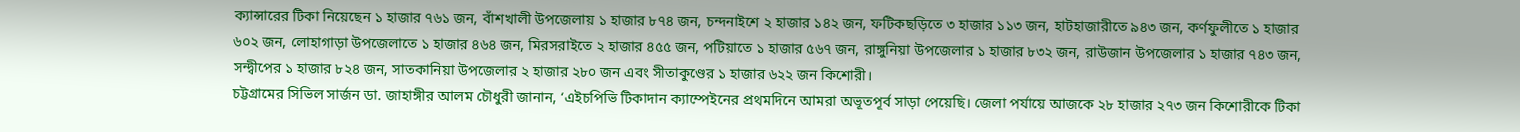ক্যান্সারের টিকা নিয়েছেন ১ হাজার ৭৬১ জন, বাঁশখালী উপজেলায় ১ হাজার ৮৭৪ জন, চন্দনাইশে ২ হাজার ১৪২ জন, ফটিকছড়িতে ৩ হাজার ১১৩ জন, হাটহাজারীতে ৯৪৩ জন, কর্ণফুলীতে ১ হাজার ৬০২ জন, লোহাগাড়া উপজেলাতে ১ হাজার ৪৬৪ জন, মিরসরাইতে ২ হাজার ৪৫৫ জন, পটিয়াতে ১ হাজার ৫৬৭ জন, রাঙ্গুনিয়া উপজেলার ১ হাজার ৮৩২ জন, রাউজান উপজেলার ১ হাজার ৭৪৩ জন, সন্দ্বীপের ১ হাজার ৮২৪ জন, সাতকানিয়া উপজেলার ২ হাজার ২৮০ জন এবং সীতাকুণ্ডের ১ হাজার ৬২২ জন কিশোরী।
চট্টগ্রামের সিভিল সার্জন ডা. জাহাঙ্গীর আলম চৌধুরী জানান, ‘এইচপিভি টিকাদান ক্যাম্পেইনের প্রথমদিনে আমরা অভূতপূর্ব সাড়া পেয়েছি। জেলা পর্যায়ে আজকে ২৮ হাজার ২৭৩ জন কিশোরীকে টিকা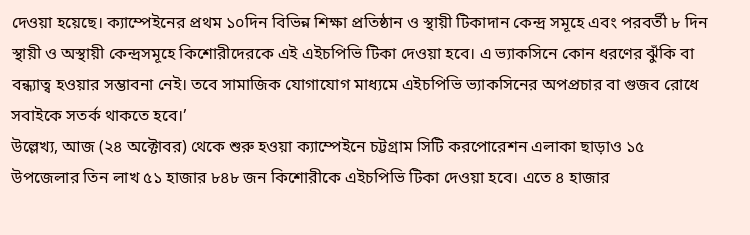দেওয়া হয়েছে। ক্যাম্পেইনের প্রথম ১০দিন বিভিন্ন শিক্ষা প্রতিষ্ঠান ও স্থায়ী টিকাদান কেন্দ্র সমূহে এবং পরবর্তী ৮ দিন স্থায়ী ও অস্থায়ী কেন্দ্রসমূহে কিশোরীদেরকে এই এইচপিভি টিকা দেওয়া হবে। এ ভ্যাকসিনে কোন ধরণের ঝুঁকি বা বন্ধ্যাত্ব হওয়ার সম্ভাবনা নেই। তবে সামাজিক যোগাযোগ মাধ্যমে এইচপিভি ভ্যাকসিনের অপপ্রচার বা গুজব রোধে সবাইকে সতর্ক থাকতে হবে।’
উল্লেখ্য, আজ (২৪ অক্টোবর) থেকে শুরু হওয়া ক্যাম্পেইনে চট্টগ্রাম সিটি করপোরেশন এলাকা ছাড়াও ১৫ উপজেলার তিন লাখ ৫১ হাজার ৮৪৮ জন কিশোরীকে এইচপিভি টিকা দেওয়া হবে। এতে ৪ হাজার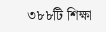৩৮৮টি শিক্ষা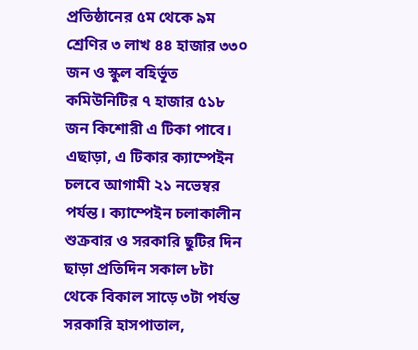প্রতিষ্ঠানের ৫ম থেকে ৯ম শ্রেণির ৩ লাখ ৪৪ হাজার ৩৩০ জন ও স্কুল বহির্ভূত কমিউনিটির ৭ হাজার ৫১৮ জন কিশোরী এ টিকা পাবে।
এছাড়া, এ টিকার ক্যাম্পেইন চলবে আগামী ২১ নভেম্বর পর্যন্ত। ক্যাম্পেইন চলাকালীন শুক্রবার ও সরকারি ছুটির দিন ছাড়া প্রতিদিন সকাল ৮টা থেকে বিকাল সাড়ে ৩টা পর্যন্ত সরকারি হাসপাতাল,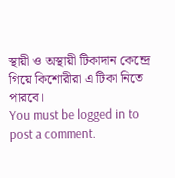স্থায়ী ও অস্থায়ী টিকাদান কেন্দ্রে গিয়ে কিশোরীরা এ টিকা নিতে পারবে।
You must be logged in to post a comment.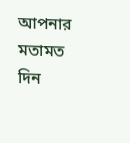আপনার মতামত দিন